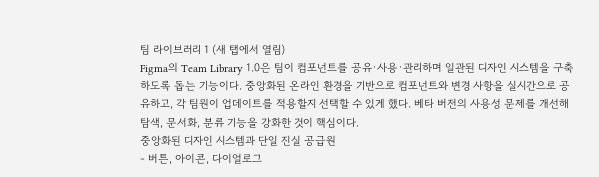팀 라이브러리 1 (새 탭에서 열림)
Figma의 Team Library 1.0은 팀이 컴포넌트를 공유·사용·관리하며 일관된 디자인 시스템을 구축하도록 돕는 기능이다. 중앙화된 온라인 환경을 기반으로 컴포넌트와 변경 사항을 실시간으로 공유하고, 각 팀원이 업데이트를 적용할지 선택할 수 있게 했다. 베타 버전의 사용성 문제를 개선해 탐색, 문서화, 분류 기능을 강화한 것이 핵심이다.
중앙화된 디자인 시스템과 단일 진실 공급원
- 버튼, 아이콘, 다이얼로그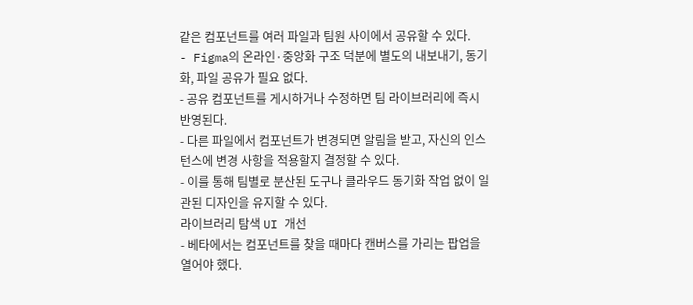같은 컴포넌트를 여러 파일과 팀원 사이에서 공유할 수 있다.
- Figma의 온라인·중앙화 구조 덕분에 별도의 내보내기, 동기화, 파일 공유가 필요 없다.
- 공유 컴포넌트를 게시하거나 수정하면 팀 라이브러리에 즉시 반영된다.
- 다른 파일에서 컴포넌트가 변경되면 알림을 받고, 자신의 인스턴스에 변경 사항을 적용할지 결정할 수 있다.
- 이를 통해 팀별로 분산된 도구나 클라우드 동기화 작업 없이 일관된 디자인을 유지할 수 있다.
라이브러리 탐색 UI 개선
- 베타에서는 컴포넌트를 찾을 때마다 캔버스를 가리는 팝업을 열어야 했다.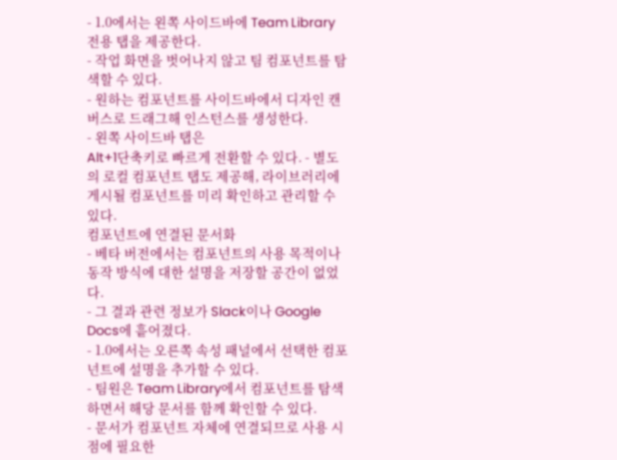- 1.0에서는 왼쪽 사이드바에 Team Library 전용 탭을 제공한다.
- 작업 화면을 벗어나지 않고 팀 컴포넌트를 탐색할 수 있다.
- 원하는 컴포넌트를 사이드바에서 디자인 캔버스로 드래그해 인스턴스를 생성한다.
- 왼쪽 사이드바 탭은
Alt+1단축키로 빠르게 전환할 수 있다. - 별도의 로컬 컴포넌트 탭도 제공해, 라이브러리에 게시될 컴포넌트를 미리 확인하고 관리할 수 있다.
컴포넌트에 연결된 문서화
- 베타 버전에서는 컴포넌트의 사용 목적이나 동작 방식에 대한 설명을 저장할 공간이 없었다.
- 그 결과 관련 정보가 Slack이나 Google Docs에 흩어졌다.
- 1.0에서는 오른쪽 속성 패널에서 선택한 컴포넌트에 설명을 추가할 수 있다.
- 팀원은 Team Library에서 컴포넌트를 탐색하면서 해당 문서를 함께 확인할 수 있다.
- 문서가 컴포넌트 자체에 연결되므로 사용 시점에 필요한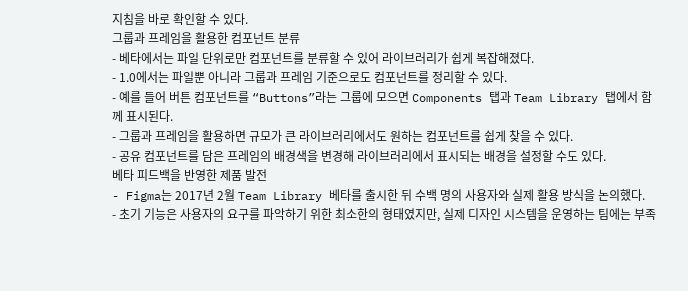지침을 바로 확인할 수 있다.
그룹과 프레임을 활용한 컴포넌트 분류
- 베타에서는 파일 단위로만 컴포넌트를 분류할 수 있어 라이브러리가 쉽게 복잡해졌다.
- 1.0에서는 파일뿐 아니라 그룹과 프레임 기준으로도 컴포넌트를 정리할 수 있다.
- 예를 들어 버튼 컴포넌트를 “Buttons”라는 그룹에 모으면 Components 탭과 Team Library 탭에서 함께 표시된다.
- 그룹과 프레임을 활용하면 규모가 큰 라이브러리에서도 원하는 컴포넌트를 쉽게 찾을 수 있다.
- 공유 컴포넌트를 담은 프레임의 배경색을 변경해 라이브러리에서 표시되는 배경을 설정할 수도 있다.
베타 피드백을 반영한 제품 발전
- Figma는 2017년 2월 Team Library 베타를 출시한 뒤 수백 명의 사용자와 실제 활용 방식을 논의했다.
- 초기 기능은 사용자의 요구를 파악하기 위한 최소한의 형태였지만, 실제 디자인 시스템을 운영하는 팀에는 부족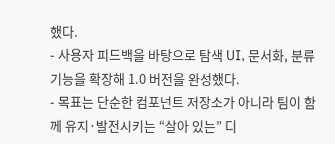했다.
- 사용자 피드백을 바탕으로 탐색 UI, 문서화, 분류 기능을 확장해 1.0 버전을 완성했다.
- 목표는 단순한 컴포넌트 저장소가 아니라 팀이 함께 유지·발전시키는 “살아 있는” 디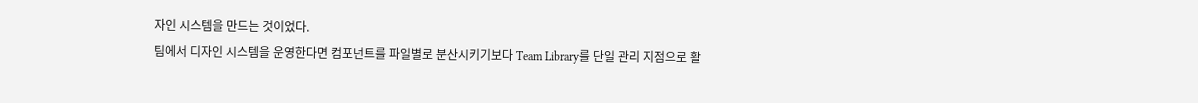자인 시스템을 만드는 것이었다.
팀에서 디자인 시스템을 운영한다면 컴포넌트를 파일별로 분산시키기보다 Team Library를 단일 관리 지점으로 활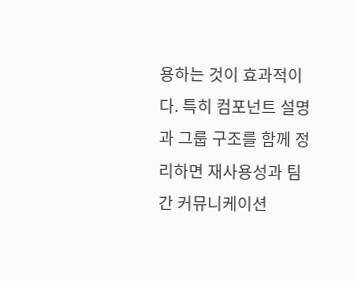용하는 것이 효과적이다. 특히 컴포넌트 설명과 그룹 구조를 함께 정리하면 재사용성과 팀 간 커뮤니케이션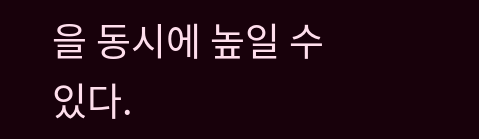을 동시에 높일 수 있다.